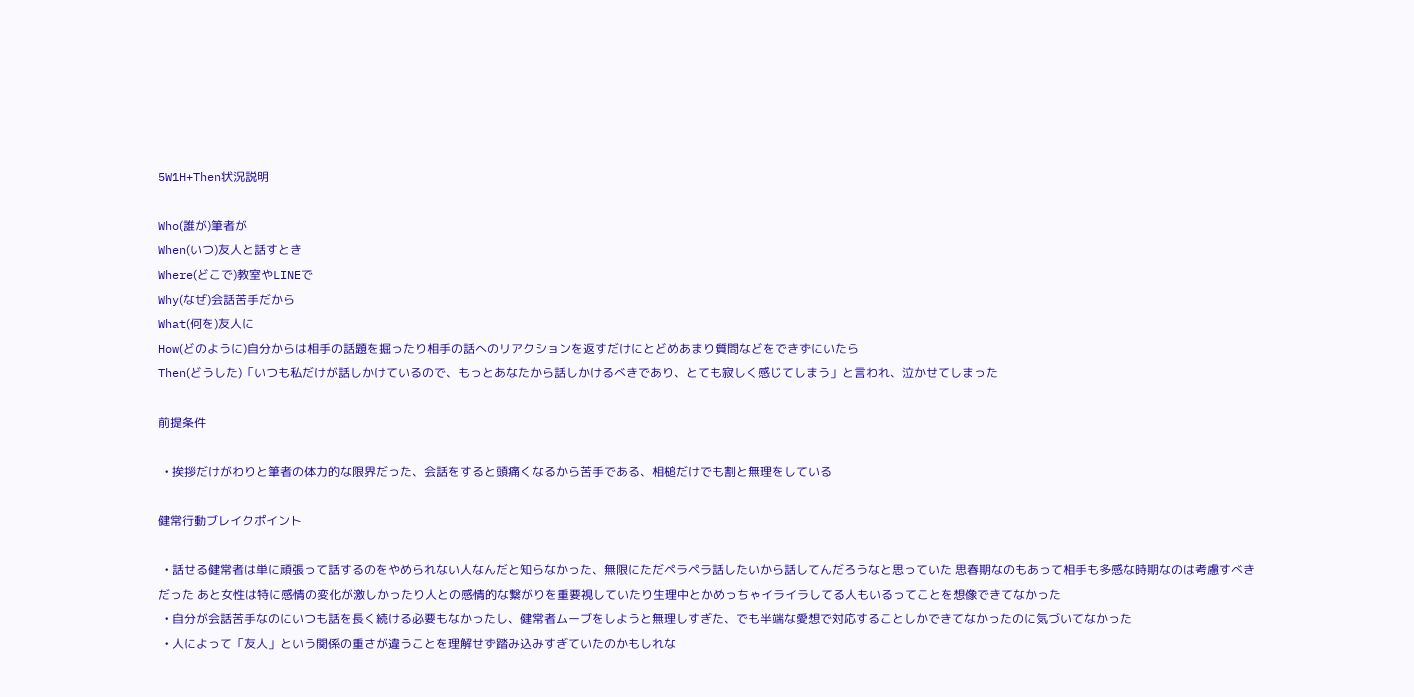5W1H+Then状況説明

Who(誰が)筆者が
When(いつ)友人と話すとき
Where(どこで)教室やLINEで
Why(なぜ)会話苦手だから
What(何を)友人に
How(どのように)自分からは相手の話題を掘ったり相手の話へのリアクションを返すだけにとどめあまり質問などをできずにいたら
Then(どうした)「いつも私だけが話しかけているので、もっとあなたから話しかけるべきであり、とても寂しく感じてしまう」と言われ、泣かせてしまった

前提条件

  • 挨拶だけがわりと筆者の体力的な限界だった、会話をすると頭痛くなるから苦手である、相槌だけでも割と無理をしている

健常行動ブレイクポイント

  • 話せる健常者は単に頑張って話するのをやめられない人なんだと知らなかった、無限にただペラペラ話したいから話してんだろうなと思っていた 思春期なのもあって相手も多感な時期なのは考慮すべきだった あと女性は特に感情の変化が激しかったり人との感情的な繋がりを重要視していたり生理中とかめっちゃイライラしてる人もいるってことを想像できてなかった
  • 自分が会話苦手なのにいつも話を長く続ける必要もなかったし、健常者ムーブをしようと無理しすぎた、でも半端な愛想で対応することしかできてなかったのに気づいてなかった
  • 人によって「友人」という関係の重さが違うことを理解せず踏み込みすぎていたのかもしれな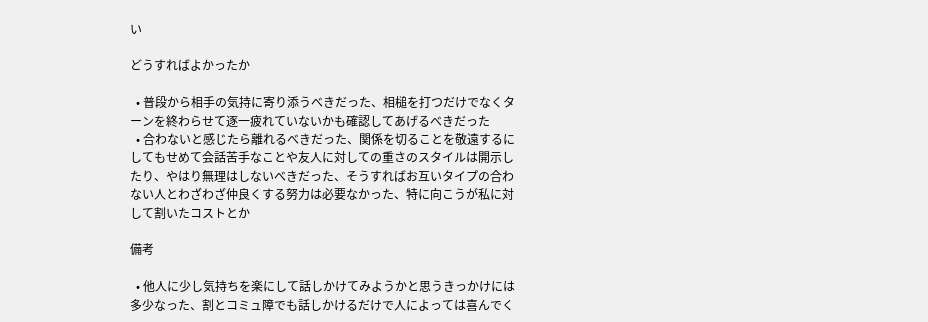い

どうすればよかったか

  • 普段から相手の気持に寄り添うべきだった、相槌を打つだけでなくターンを終わらせて逐一疲れていないかも確認してあげるべきだった
  • 合わないと感じたら離れるべきだった、関係を切ることを敬遠するにしてもせめて会話苦手なことや友人に対しての重さのスタイルは開示したり、やはり無理はしないべきだった、そうすればお互いタイプの合わない人とわざわざ仲良くする努力は必要なかった、特に向こうが私に対して割いたコストとか

備考

  • 他人に少し気持ちを楽にして話しかけてみようかと思うきっかけには多少なった、割とコミュ障でも話しかけるだけで人によっては喜んでく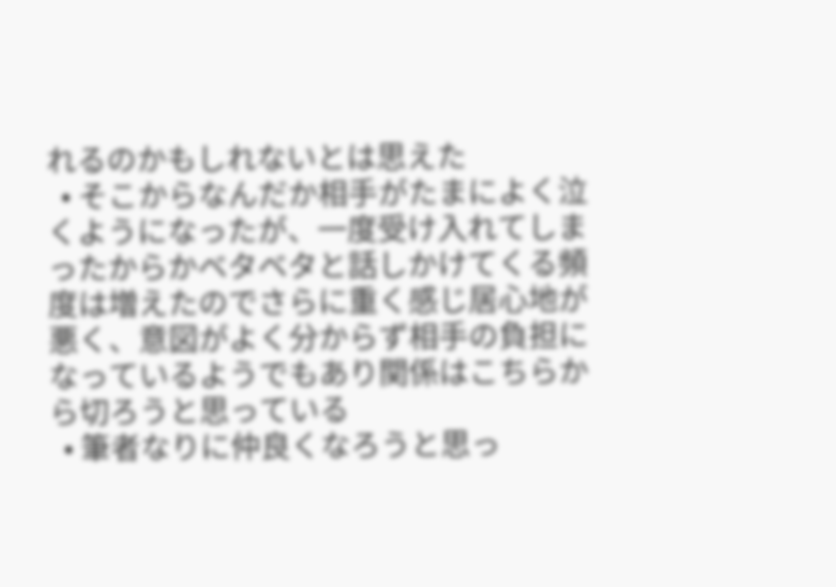れるのかもしれないとは思えた
  • そこからなんだか相手がたまによく泣くようになったが、一度受け入れてしまったからかベタベタと話しかけてくる頻度は増えたのでさらに重く感じ居心地が悪く、意図がよく分からず相手の負担になっているようでもあり関係はこちらから切ろうと思っている
  • 筆者なりに仲良くなろうと思っ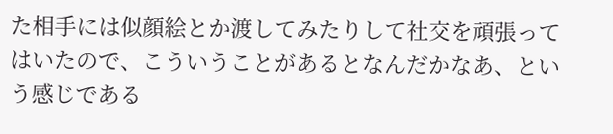た相手には似顔絵とか渡してみたりして社交を頑張ってはいたので、こういうことがあるとなんだかなあ、という感じである